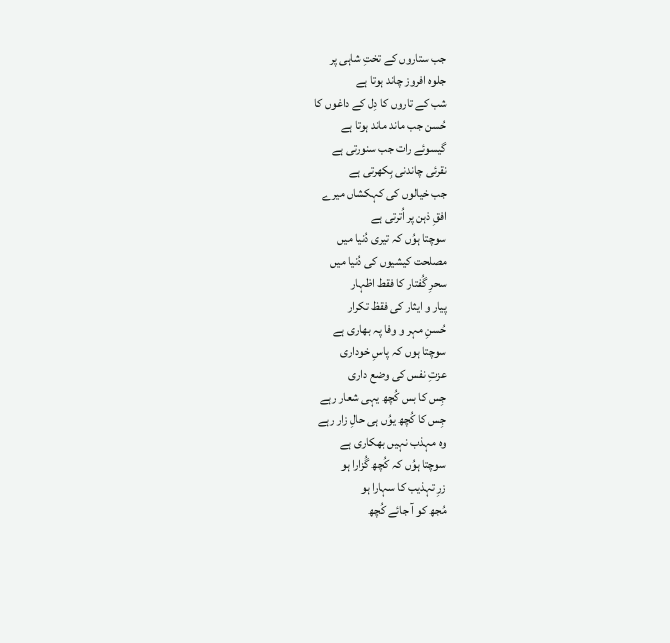جب ستاروں کے تختِ شاہی پر
جلوہ افروز چاند ہوتا ہے
شب کے تاروں کا دِل کے داغوں کا
حُسن جب ماند ماند ہوتا ہے
گیسوئے رات جب سنورتی ہے
نقرئی چاندنی بِکھرتی ہے
جب خیالوں کی کہکشاں میرے
افقِ ذہن پر اُترتی ہے
سوچتا ہوُں کہ تیری دُنیا میں
مصلحت کیشیوں کی دُنیا میں
سحرِ گُفتار کا فقط اظہار
پیار و ایثار کی فقظ تکرار
حُسنِ مہر و وفا پہ بھاری ہے
سوچتا ہوں کہ پاسِ خوداری
عزتِ نفس کی وضع داری
جِس کا بس کُچھ یہی شعار رہے
جِس کا کُچھ یوُں ہی حالِ زار رہے
وہ مہذب نہیں بھکاری ہے
سوچتا ہوُں کہ کُچھ گُزارا ہو
زرِ تہذیب کا سہارا ہو
مُجھ کو آ جائے کُچھ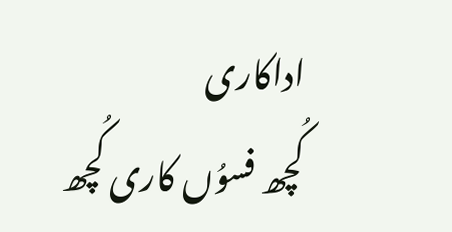اداکاری
کُچھ فسوُں کاری کُچھ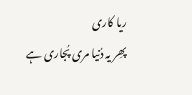ریا کاری
پھِر یہ دُنیا مری پُجاری ہے